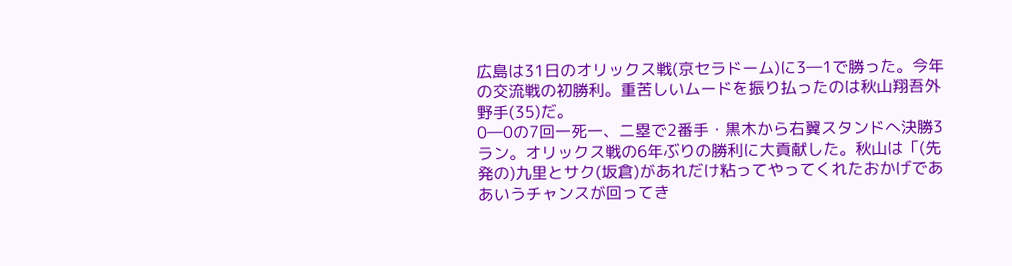広島は31日のオリックス戦(京セラドーム)に3―1で勝った。今年の交流戦の初勝利。重苦しいムードを振り払ったのは秋山翔吾外野手(35)だ。
0―0の7回一死一、二塁で2番手・黒木から右翼スタンドへ決勝3ラン。オリックス戦の6年ぶりの勝利に大貢献した。秋山は「(先発の)九里とサク(坂倉)があれだけ粘ってやってくれたおかげでああいうチャンスが回ってき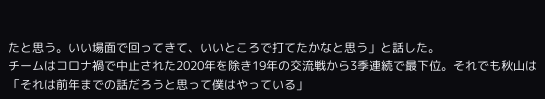たと思う。いい場面で回ってきて、いいところで打てたかなと思う」と話した。
チームはコロナ禍で中止された2020年を除き19年の交流戦から3季連続で最下位。それでも秋山は「それは前年までの話だろうと思って僕はやっている」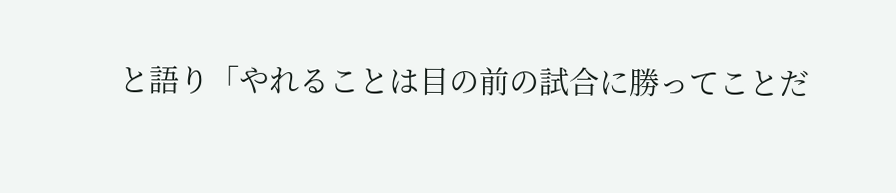と語り「やれることは目の前の試合に勝ってことだ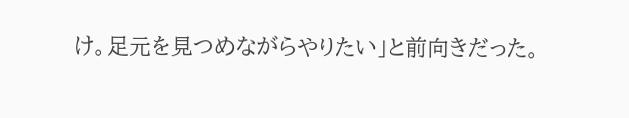け。足元を見つめながらやりたい」と前向きだった。